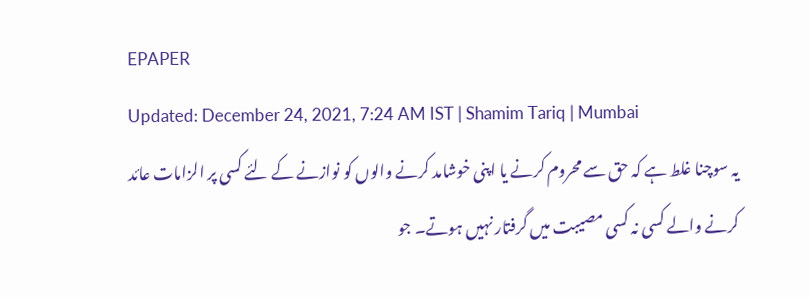EPAPER
Updated: December 24, 2021, 7:24 AM IST | Shamim Tariq | Mumbai
یہ سوچنا غلط ہے کہ حق سے محروم کرنے یا اپنی خوشامد کرنے والوں کو نوازنے کے لئے کسی پر الزامات عائد کرنے والے کسی نہ کسی مصیبت میں گرفتار نہیں ہوتے۔ جو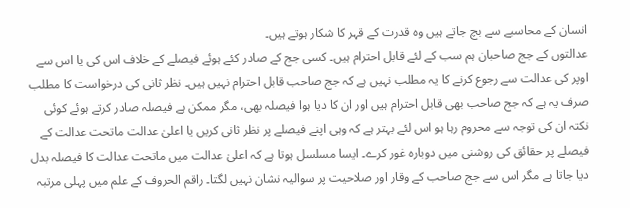انسان کے محاسبے سے بچ جاتے ہیں وہ قدرت کے قہر کا شکار ہوتے ہیں۔
عدالتوں کے جج صاحبان ہم سب کے لئے قابل احترام ہیں۔ کسی جج کے صادر کئے ہوئے فیصلے کے خلاف اس کی یا اس سے اوپر کی عدالت سے رجوع کرنے کا یہ مطلب نہیں ہے کہ جج صاحب قابل احترام نہیں ہیں۔ نظر ثانی کی درخواست کا مطلب صرف یہ ہے کہ جج صاحب بھی قابل احترام ہیں اور ان کا دیا ہوا فیصلہ بھی، مگر ممکن ہے فیصلہ صادر کرتے ہوئے کوئی نکتہ ان کی توجہ سے محروم رہا ہو اس لئے بہتر ہے کہ وہی اپنے فیصلے پر نظر ثانی کریں یا اعلیٰ عدالت ماتحت عدالت کے فیصلے پر حقائق کی روشنی میں دوبارہ غور کرے۔ ایسا مسلسل ہوتا ہے کہ اعلیٰ عدالت میں ماتحت عدالت کا فیصلہ بدل دیا جاتا ہے مگر اس سے جج صاحب کے وقار اور صلاحیت پر سوالیہ نشان نہیں لگتا۔ راقم الحروف کے علم میں پہلی مرتبہ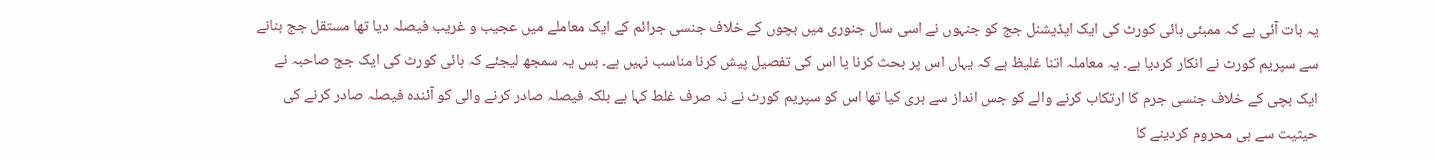یہ بات آئی ہے کہ ممبئی ہائی کورٹ کی ایک ایڈیشنل جج کو جنہوں نے اسی سال جنوری میں بچوں کے خلاف جنسی جرائم کے ایک معاملے میں عجیب و غریب فیصلہ دیا تھا مستقل جج بنانے سے سپریم کورٹ نے انکار کردیا ہے۔ یہ معاملہ اتنا غلیظ ہے کہ یہاں اس پر بحث کرنا یا اس کی تفصیل پیش کرنا مناسب نہیں ہے۔ بس یہ سمجھ لیجئے کہ ہائی کورٹ کی ایک جج صاحبہ نے ایک بچی کے خلاف جنسی جرم کا ارتکاب کرنے والے کو جس انداز سے بری کیا تھا اس کو سپریم کورٹ نے نہ صرف غلط کہا ہے بلکہ فیصلہ صادر کرنے والی کو آئندہ فیصلہ صادر کرنے کی حیثیت سے ہی محروم کردینے کا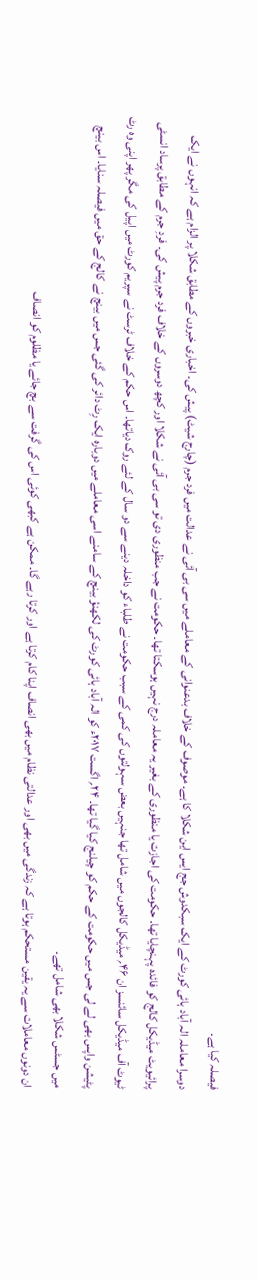فیصلہ کیا ہے۔
دوسرا معاملہ الہ آباد ہائی کورٹ کے ایک سبکدوش جج ایس این شکلا کا ہے۔ موصوف کے خلاف بدعنوانی کے معاملے میں سی بی آئی نے عدالت میں فرد جرم (چارج شیٹ) پیش کی۔ اخباری خبروں کے مطابق شکلا پر الزام ہے کہ انہوں نے ایک پرائیویٹ میڈیکل کالج کو فائدہ پہنچایا تھا۔ حکومت کی اجازت یا منظوری کے بغیر یہ معاملہ درج نہیں ہوسکتا تھا۔ حکومت نے جب منظوری دی تو سی بی آئی نے شکلا اور کچھ دوسروں کے خلاف فرد جرم پیش کی۔ فردِ جرم کے مطابق پرساد انسٹی ٹیوٹ آف میڈیکل سائنسز ان ۴۶؍ میڈیکل کالجوں میں شامل تھا جنہیں بعض سہولتوں کی کمی کے سبب حکومت نے طلباء کو داخلہ دینے سے دو سال کے لئے روک دیاتھا۔ اس حکم کے خلاف ٹرسٹ نے سپریم کورٹ میں اپیل کی مگر پھر اپنی وہ رٹ پٹیشن واپس بھی لے لی جس میں حکومت کے حکم کو چیلنج کیا گیا تھا۔ ۲۴؍ اگست ۲۰۱۷ء کو الہ آباد ہائی کورٹ کی لکھنؤ بینچ کے سامنے اسی معاملے میں دوبارہ ایک رِٹ دائر کی گئی جس میں بینچ نے کالج کے حق میں فیصلہ سنایا۔ اس بینچ میں جسٹس شکلا بھی شامل تھے۔
ان دونوں معاملات سے یہ یقین مستحکم ہوتا ہے کہ زندگی میں بھی اور عدالتی نظام میں بھی انصاف اپنا کام کرتا ہے اور کرتا رہے گا۔ ممکن ہے کبھی کوئی اس کی گرفت سے بچ جائے یا مظلوم کو انصاف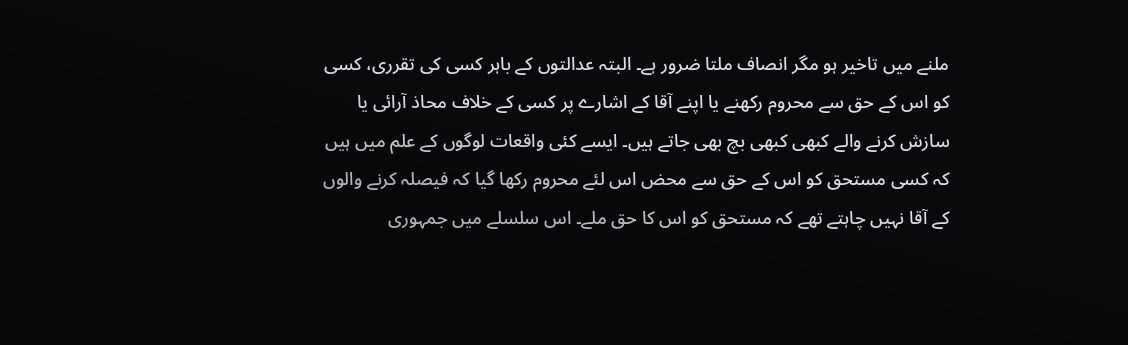ملنے میں تاخیر ہو مگر انصاف ملتا ضرور ہے۔ البتہ عدالتوں کے باہر کسی کی تقرری، کسی کو اس کے حق سے محروم رکھنے یا اپنے آقا کے اشارے پر کسی کے خلاف محاذ آرائی یا سازش کرنے والے کبھی کبھی بچ بھی جاتے ہیں۔ ایسے کئی واقعات لوگوں کے علم میں ہیں کہ کسی مستحق کو اس کے حق سے محض اس لئے محروم رکھا گیا کہ فیصلہ کرنے والوں کے آقا نہیں چاہتے تھے کہ مستحق کو اس کا حق ملے۔ اس سلسلے میں جمہوری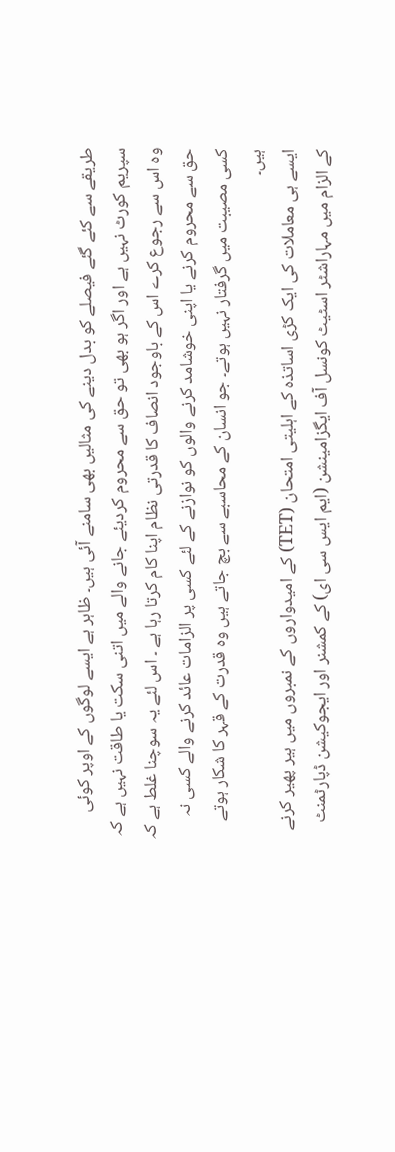طریقے سے کئے گئے فیصلے کو بدل دینے کی مثالیں بھی سامنے آئی ہیں۔ ظاہر ہے ایسے لوگوں کے اوپر کوئی سپریم کورٹ نہیں ہے اور اگر ہو بھی تو حق سے محروم کردیئے جانے والے میں اتنی سکت یا طاقت نہیں ہے کہ وہ اس سے رجوع کرے اس کے باوجود انصاف کا قدرتی نظام اپنا کام کرتا رہا ہے ۔ اس لئے یہ سوچنا غلط ہے کہ حق سے محروم کرنے یا اپنی خوشامد کرنے والوں کو نوازنے کے لئے کسی پر الزامات عائد کرنے والے کسی نہ کسی مصیبت میں گرفتار نہیں ہوتے۔ جو انسان کے محاسبے سے بچ جاتے ہیں وہ قدرت کے قہر کا شکار ہوتے ہیں۔
ایسے ہی معاملات کی ایک کڑی اساتذہ کے اہلیتی امتحان (TET) کے امیدواروں کے نمبروں میں ہیر پھیر کرنے کے الزام میں مہاراشٹر اسٹیٹ کونسل آف ایگزامینشن (ایم ایس سی ای) کے کمشنر اور ایجوکیشن ڈپارٹمنٹ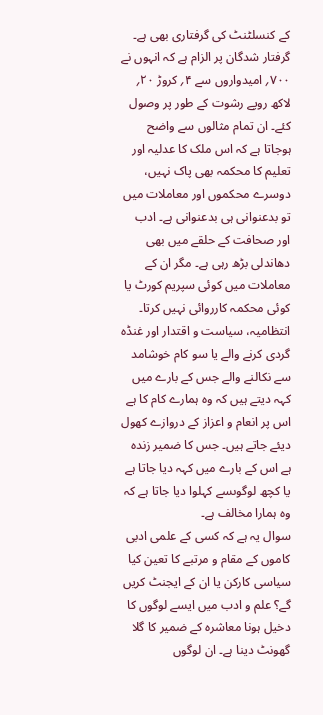کے کنسلٹنٹ کی گرفتاری بھی ہے۔ گرفتار شدگان پر الزام ہے کہ انہوں نے ۷۰۰؍ امیدواروں سے ۴؍ کروڑ ۲۰؍ لاکھ روپے رشوت کے طور پر وصول کئے۔ ان تمام مثالوں سے واضح ہوجاتا ہے کہ اس ملک کا عدلیہ اور تعلیم کا محکمہ بھی پاک نہیں، دوسرے محکموں اور معاملات میں تو بدعنوانی ہی بدعنوانی ہے۔ ادب اور صحافت کے حلقے میں بھی دھاندلی بڑھ رہی ہے۔ مگر ان کے معاملات میں کوئی سپریم کورٹ یا کوئی محکمہ کارروائی نہیں کرتا۔ انتظامیہ، سیاست و اقتدار اور غنڈہ گردی کرنے والے یا سو کام خوشامد سے نکالنے والے جس کے بارے میں کہہ دیتے ہیں کہ وہ ہمارے کام کا ہے اس پر انعام و اعزاز کے دروازے کھول دیئے جاتے ہیں۔ جس کا ضمیر زندہ ہے اس کے بارے میں کہہ دیا جاتا ہے یا کچھ لوگوںسے کہلوا دیا جاتا ہے کہ وہ ہمارا مخالف ہے۔
سوال یہ ہے کہ کسی کے علمی ادبی کاموں کے مقام و مرتبے کا تعین کیا سیاسی کارکن یا ان کے ایجنٹ کریں گے؟ علم و ادب میں ایسے لوگوں کا دخیل ہونا معاشرہ کے ضمیر کا گلا گھونٹ دینا ہے۔ ان لوگوں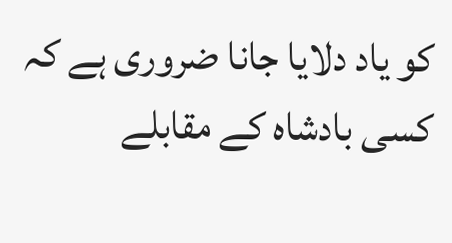کو یاد دلایا جانا ضروری ہے کہ کسی بادشاہ کے مقابلے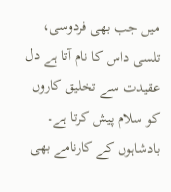میں جب بھی فردوسی، تلسی داس کا نام آتا ہے دل عقیدت سے تخلیق کاروں کو سلام پیش کرتا ہے۔ بادشاہوں کے کارنامے بھی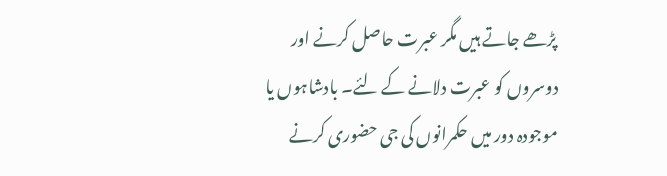پڑھے جاتے ہیں مگر عبرت حاصل کرنے اور دوسروں کو عبرت دلانے کے لئے۔ بادشاہوں یا موجودہ دور میں حکمرانوں کی جی حضوری کرنے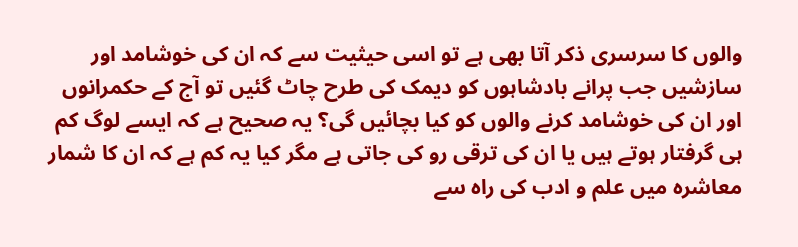والوں کا سرسری ذکر آتا بھی ہے تو اسی حیثیت سے کہ ان کی خوشامد اور سازشیں جب پرانے بادشاہوں کو دیمک کی طرح چاٹ گئیں تو آج کے حکمرانوں اور ان کی خوشامد کرنے والوں کو کیا بچائیں گی؟ یہ صحیح ہے کہ ایسے لوگ کم ہی گرفتار ہوتے ہیں یا ان کی ترقی رو کی جاتی ہے مگر کیا یہ کم ہے کہ ان کا شمار معاشرہ میں علم و ادب کی راہ سے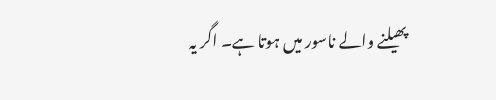پھیلنے والے ناسور میں ہوتا ہے۔ اگر یہ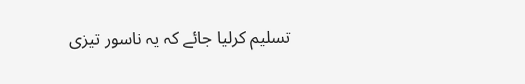تسلیم کرلیا جائے کہ یہ ناسور تیزی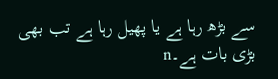سے بڑھ رہا ہے یا پھیل رہا ہے تب بھی بڑی بات ہے۔n